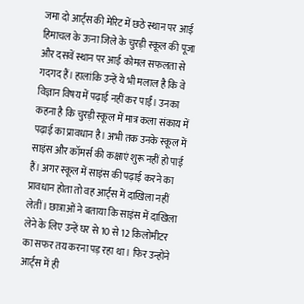जमा दो आर्ट्स की मेरिट में छठे स्थान पर आई हिमाचल के ऊना जिले के चुरड़ी स्कूल की पूजा और दसवें स्थान पर आई कोमल सफलता से गदगद हैं। हालांकि उन्हें ये भी मलाल है कि वे विज्ञान विषय में पढ़ाई नहीं कर पाईं। उनका कहना है कि चुरड़ी स्कूल में मात्र कला संकाय में पढ़ाई का प्रावधान है। अभी तक उनके स्कूल में साइंस और कॉमर्स की कक्षाएं शुरू नहीं हो पाई हैं। अगर स्कूल में साइंस की पढ़ाई करने का प्रावधान होता तो वह आर्ट्स में दाखिला नहीं लेतीं। छात्राओं ने बताया कि साइंस में दाखिला लेने के लिए उन्हें घर से 10 से 12 किलोमीटर का सफर तय करना पड़ रहा था। फिर उन्होंने आर्ट्स में ही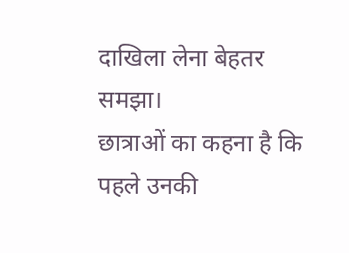दाखिला लेना बेहतर समझा।
छात्राओं का कहना है कि पहले उनकी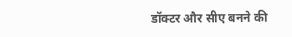डॉक्टर और सीए बनने की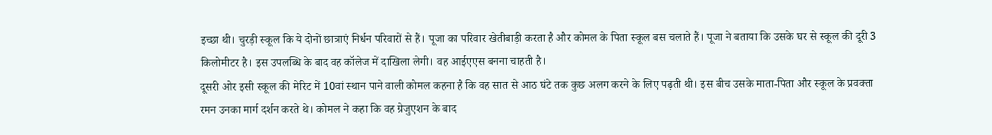इच्छा थी। चुरड़ी स्कूल कि ये दोनों छात्राएं निर्धन परिवारों से हैं। पूजा का परिवार खेतीबाड़ी करता है और कोमल के पिता स्कूल बस चलाते हैं। पूजा ने बताया कि उसके घर से स्कूल की दूरी 3 किलोमीटर है। इस उपलब्धि के बाद वह कॉलेज में दाखिला लेगी। वह आईएएस बनना चाहती है।
दूसरी ओर इसी स्कूल की मेरिट में 10वां स्थान पाने वाली कोमल कहना है कि वह सात से आठ घंटे तक कुछ अलग करने के लिए पढ़ती थी। इस बीच उसके माता-पिता और स्कूल के प्रवक्ता रमन उनका मार्ग दर्शन करते थे। कोमल ने कहा कि वह ग्रेजुएशन के बाद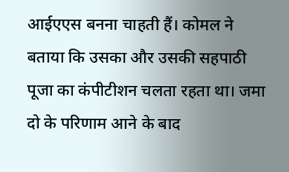आईएएस बनना चाहती हैं। कोमल ने बताया कि उसका और उसकी सहपाठी पूजा का कंपीटीशन चलता रहता था। जमा दो के परिणाम आने के बाद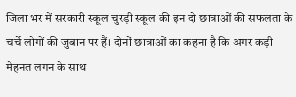जिला भर में सरकारी स्कूल चुरड़ी स्कूल की इन दो छात्राओं की सफलता के चर्चे लोगों की जुबान पर हैं। दोनों छात्राओं का कहना है कि अगर कड़ी मेहनत लगन के साथ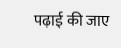पढ़ाई की जाए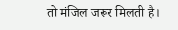तो मंजिल जरूर मिलती है।